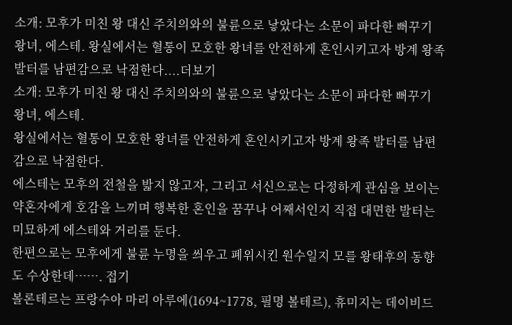소개: 모후가 미친 왕 대신 주치의와의 불륜으로 낳았다는 소문이 파다한 뻐꾸기 왕녀, 에스테. 왕실에서는 혈통이 모호한 왕녀를 안전하게 혼인시키고자 방계 왕족 발터를 남편감으로 낙점한다....더보기
소개: 모후가 미친 왕 대신 주치의와의 불륜으로 낳았다는 소문이 파다한 뻐꾸기 왕녀, 에스테.
왕실에서는 혈통이 모호한 왕녀를 안전하게 혼인시키고자 방계 왕족 발터를 남편감으로 낙점한다.
에스테는 모후의 전철을 밟지 않고자, 그리고 서신으로는 다정하게 관심을 보이는 약혼자에게 호감을 느끼며 행복한 혼인을 꿈꾸나 어째서인지 직접 대면한 발터는 미묘하게 에스테와 거리를 둔다.
한편으로는 모후에게 불륜 누명을 씌우고 폐위시킨 원수일지 모를 왕태후의 동향도 수상한데……. 접기
볼론테르는 프랑수아 마리 아루에(1694~1778, 필명 볼테르), 휴미지는 데이비드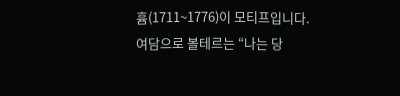흄(1711~1776)이 모티프입니다.
여담으로 볼테르는 “나는 당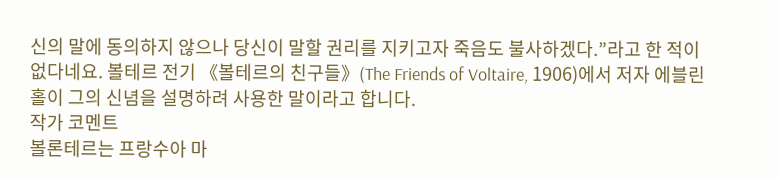신의 말에 동의하지 않으나 당신이 말할 권리를 지키고자 죽음도 불사하겠다.”라고 한 적이 없다네요. 볼테르 전기 《볼테르의 친구들》(The Friends of Voltaire, 1906)에서 저자 에블린 홀이 그의 신념을 설명하려 사용한 말이라고 합니다.
작가 코멘트
볼론테르는 프랑수아 마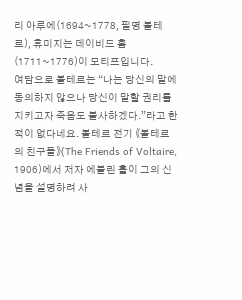리 아루에(1694~1778, 필명 볼테르), 휴미지는 데이비드 흄(1711~1776)이 모티프입니다.
여담으로 볼테르는 “나는 당신의 말에 동의하지 않으나 당신이 말할 권리를 지키고자 죽음도 불사하겠다.”라고 한 적이 없다네요. 볼테르 전기 《볼테르의 친구들》(The Friends of Voltaire, 1906)에서 저자 에블린 홀이 그의 신념을 설명하려 사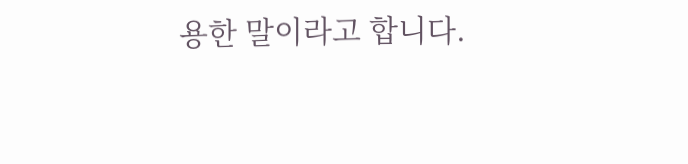용한 말이라고 합니다.